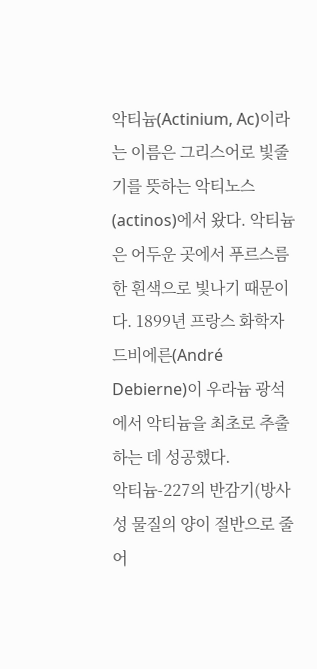악티늄(Actinium, Ac)이라는 이름은 그리스어로 빛줄기를 뜻하는 악티노스(actinos)에서 왔다. 악티늄은 어두운 곳에서 푸르스름한 흰색으로 빛나기 때문이다. 1899년 프랑스 화학자 드비에른(André Debierne)이 우라늄 광석에서 악티늄을 최초로 추출하는 데 성공했다.
악티늄-227의 반감기(방사성 물질의 양이 절반으로 줄어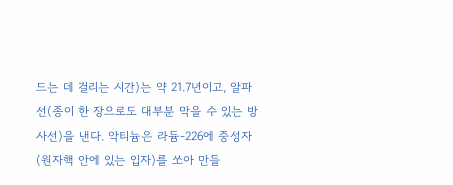드는 데 걸리는 시간)는 약 21.7년이고, 알파선(종이 한 장으로도 대부분 막을 수 있는 방사선)을 낸다. 악티늄은 라듐-226에 중성자(원자핵 안에 있는 입자)를 쏘아 만들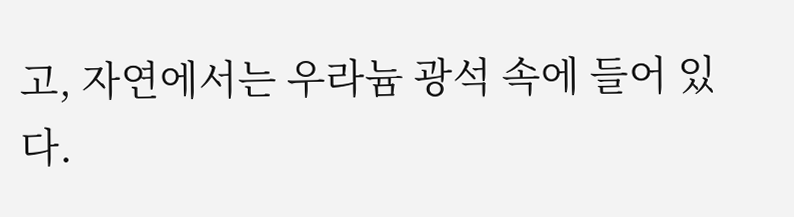고, 자연에서는 우라늄 광석 속에 들어 있다.